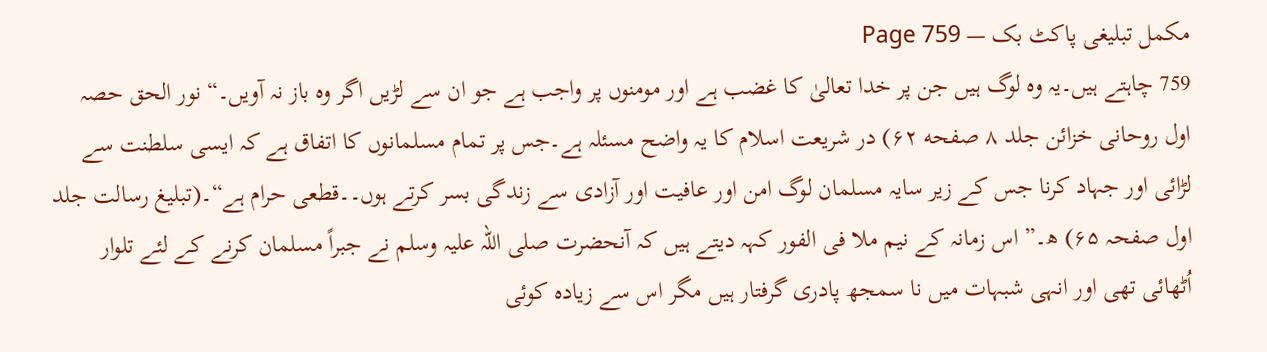مکمل تبلیغی پاکٹ بک — Page 759
759 چاہتے ہیں۔یہ وہ لوگ ہیں جن پر خدا تعالیٰ کا غضب ہے اور مومنوں پر واجب ہے جو ان سے لڑیں اگر وہ باز نہ آویں۔“ نور الحق حصہ اول روحانی خزائن جلد ۸ صفحه ۶۲) در شریعت اسلام کا یہ واضح مسئلہ ہے۔جس پر تمام مسلمانوں کا اتفاق ہے کہ ایسی سلطنت سے لڑائی اور جہاد کرنا جس کے زیر سایہ مسلمان لوگ امن اور عافیت اور آزادی سے زندگی بسر کرتے ہوں۔۔قطعی حرام ہے“۔(تبلیغ رسالت جلد اول صفحہ ۶۵) ھ۔” اس زمانہ کے نیم ملا فی الفور کہہ دیتے ہیں کہ آنحضرت صلی اللہ علیہ وسلم نے جبراً مسلمان کرنے کے لئے تلوار اُٹھائی تھی اور انہی شبہات میں نا سمجھ پادری گرفتار ہیں مگر اس سے زیادہ کوئی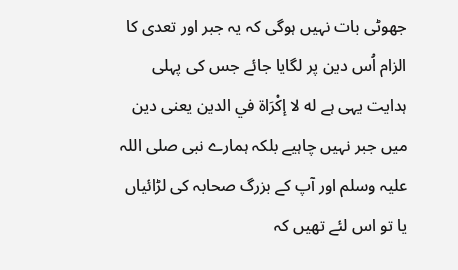جھوٹی بات نہیں ہوگی کہ یہ جبر اور تعدی کا الزام اُس دین پر لگایا جائے جس کی پہلی ہدایت یہی ہے له لا إكْرَاة في الدين یعنی دین میں جبر نہیں چاہیے بلکہ ہمارے نبی صلی اللہ علیہ وسلم اور آپ کے بزرگ صحابہ کی لڑائیاں یا تو اس لئے تھیں کہ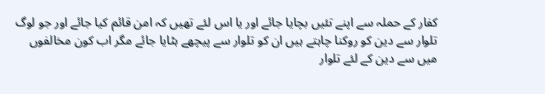کفار کے حملہ سے اپنے تئیں بچایا جائے اور یا اس لئے تھیں کہ امن قائم کیا جائے اور جو لوگ تلوار سے دین کو روکنا چاہتے ہیں ان کو تلوار سے پیچھے ہٹایا جائے مگر اب کون مخالفوں میں سے دین کے لئے تلوار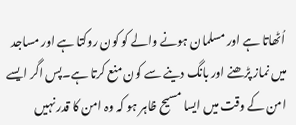اُٹھاتا ہے اور مسلمان ہونے والے کو کون روکتا ہے اور مساجد میں نماز پڑھنے اور بانگ دینے سے کون منع کرتا ہے۔پس اگر ایسے امن کے وقت میں ایسا مسیح ظاہر ہو کہ وہ امن کا قدر نہیں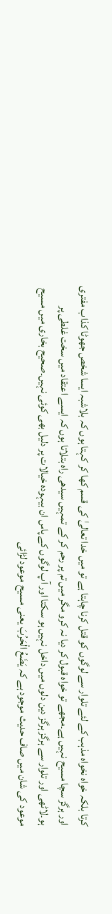کرتا بلکہ خواہ نخواہ مذہب کے لئے تلوار سے لوگوں کو قتل کرنا چاہتا ہے تو میں خدا تعالیٰ کی قسم کھا کر کہتا ہوں کہ بلاشبہ ایسا شخص جھوٹا کذاب مفتری اور ہرگز سچا مسیح نہیں ہے۔مجھے تو خواہ قبول کر دیا نہ کرو مگر میں تم پر رحم کر کے تمہیں سیدھی راہ بتلاتا ہوں کہ ایسے اعتقاد میں سخت غلطی پر ہو۔لاٹھی اور تلوار سے ہرگز ہرگز دین دلوں میں داخل نہیں ہو سکتا اور آپ لوگوں کے پاس ان بیہودہ خیالات پر دلیل بھی کوئی نہیں۔صحیح بخاری میں مسیح موعود کی شان میں صاف حدیث موجود ہے کہ يَضَعُ الْحَرُبَ یعنی مسیح موعود لڑائی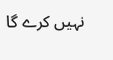نہیں کرے گا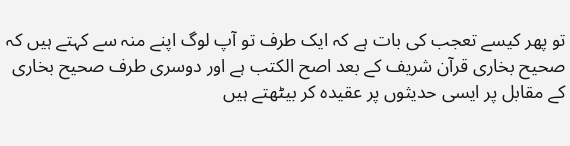تو پھر کیسے تعجب کی بات ہے کہ ایک طرف تو آپ لوگ اپنے منہ سے کہتے ہیں کہ صحیح بخاری قرآن شریف کے بعد اصح الکتب ہے اور دوسری طرف صحیح بخاری کے مقابل پر ایسی حدیثوں پر عقیدہ کر بیٹھتے ہیں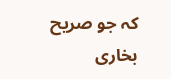کہ جو صریح بخاری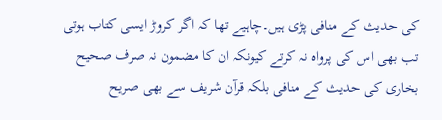کی حدیث کے منافی پڑی ہیں۔چاہیے تھا کہ اگر کروڑ ایسی کتاب ہوتی تب بھی اس کی پرواہ نہ کرتے کیونکہ ان کا مضمون نہ صرف صحیح بخاری کی حدیث کے منافی بلکہ قرآن شریف سے بھی صریح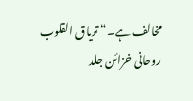مخالف ہے۔“ تریاق القلوب روحانی خزائن جلد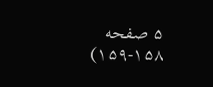۵ صفحه ۱۵۸-۱۵۹)